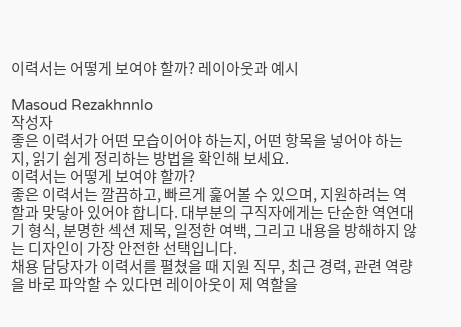이력서는 어떻게 보여야 할까? 레이아웃과 예시

Masoud Rezakhnnlo
작성자
좋은 이력서가 어떤 모습이어야 하는지, 어떤 항목을 넣어야 하는지, 읽기 쉽게 정리하는 방법을 확인해 보세요.
이력서는 어떻게 보여야 할까?
좋은 이력서는 깔끔하고, 빠르게 훑어볼 수 있으며, 지원하려는 역할과 맞닿아 있어야 합니다. 대부분의 구직자에게는 단순한 역연대기 형식, 분명한 섹션 제목, 일정한 여백, 그리고 내용을 방해하지 않는 디자인이 가장 안전한 선택입니다.
채용 담당자가 이력서를 펼쳤을 때 지원 직무, 최근 경력, 관련 역량을 바로 파악할 수 있다면 레이아웃이 제 역할을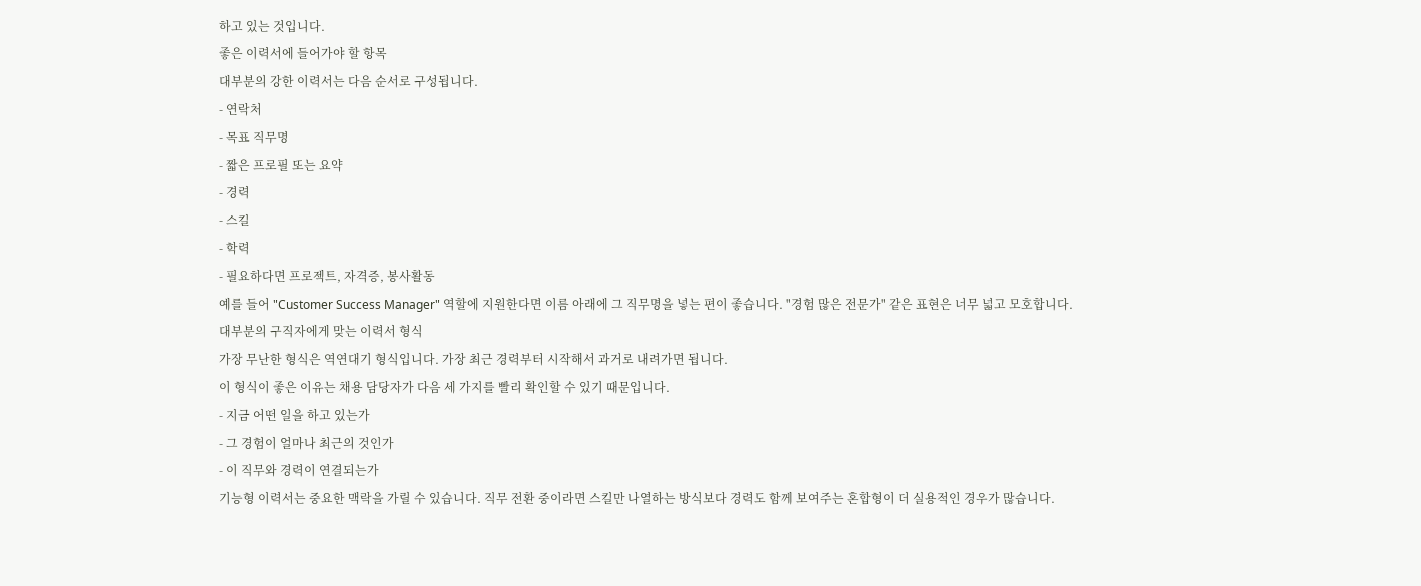하고 있는 것입니다.
좋은 이력서에 들어가야 할 항목
대부분의 강한 이력서는 다음 순서로 구성됩니다.
- 연락처
- 목표 직무명
- 짧은 프로필 또는 요약
- 경력
- 스킬
- 학력
- 필요하다면 프로젝트, 자격증, 봉사활동
예를 들어 "Customer Success Manager" 역할에 지원한다면 이름 아래에 그 직무명을 넣는 편이 좋습니다. "경험 많은 전문가" 같은 표현은 너무 넓고 모호합니다.
대부분의 구직자에게 맞는 이력서 형식
가장 무난한 형식은 역연대기 형식입니다. 가장 최근 경력부터 시작해서 과거로 내려가면 됩니다.
이 형식이 좋은 이유는 채용 담당자가 다음 세 가지를 빨리 확인할 수 있기 때문입니다.
- 지금 어떤 일을 하고 있는가
- 그 경험이 얼마나 최근의 것인가
- 이 직무와 경력이 연결되는가
기능형 이력서는 중요한 맥락을 가릴 수 있습니다. 직무 전환 중이라면 스킬만 나열하는 방식보다 경력도 함께 보여주는 혼합형이 더 실용적인 경우가 많습니다.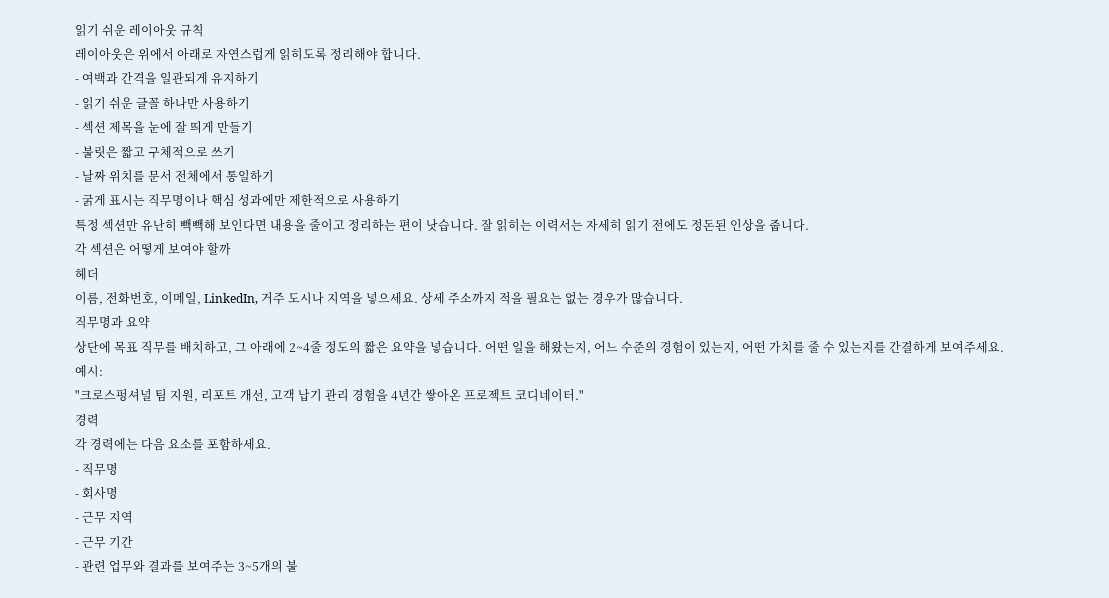읽기 쉬운 레이아웃 규칙
레이아웃은 위에서 아래로 자연스럽게 읽히도록 정리해야 합니다.
- 여백과 간격을 일관되게 유지하기
- 읽기 쉬운 글꼴 하나만 사용하기
- 섹션 제목을 눈에 잘 띄게 만들기
- 불릿은 짧고 구체적으로 쓰기
- 날짜 위치를 문서 전체에서 통일하기
- 굵게 표시는 직무명이나 핵심 성과에만 제한적으로 사용하기
특정 섹션만 유난히 빽빽해 보인다면 내용을 줄이고 정리하는 편이 낫습니다. 잘 읽히는 이력서는 자세히 읽기 전에도 정돈된 인상을 줍니다.
각 섹션은 어떻게 보여야 할까
헤더
이름, 전화번호, 이메일, LinkedIn, 거주 도시나 지역을 넣으세요. 상세 주소까지 적을 필요는 없는 경우가 많습니다.
직무명과 요약
상단에 목표 직무를 배치하고, 그 아래에 2~4줄 정도의 짧은 요약을 넣습니다. 어떤 일을 해왔는지, 어느 수준의 경험이 있는지, 어떤 가치를 줄 수 있는지를 간결하게 보여주세요.
예시:
"크로스펑셔널 팀 지원, 리포트 개선, 고객 납기 관리 경험을 4년간 쌓아온 프로젝트 코디네이터."
경력
각 경력에는 다음 요소를 포함하세요.
- 직무명
- 회사명
- 근무 지역
- 근무 기간
- 관련 업무와 결과를 보여주는 3~5개의 불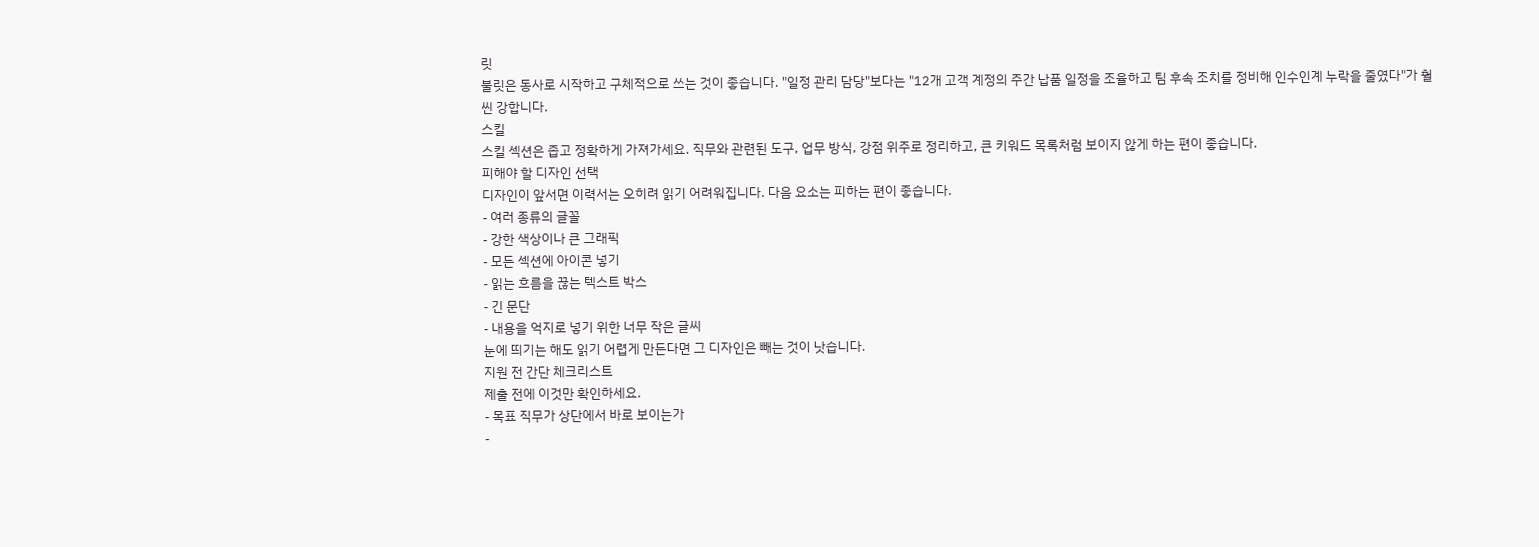릿
불릿은 동사로 시작하고 구체적으로 쓰는 것이 좋습니다. "일정 관리 담당"보다는 "12개 고객 계정의 주간 납품 일정을 조율하고 팀 후속 조치를 정비해 인수인계 누락을 줄였다"가 훨씬 강합니다.
스킬
스킬 섹션은 좁고 정확하게 가져가세요. 직무와 관련된 도구, 업무 방식, 강점 위주로 정리하고, 큰 키워드 목록처럼 보이지 않게 하는 편이 좋습니다.
피해야 할 디자인 선택
디자인이 앞서면 이력서는 오히려 읽기 어려워집니다. 다음 요소는 피하는 편이 좋습니다.
- 여러 종류의 글꼴
- 강한 색상이나 큰 그래픽
- 모든 섹션에 아이콘 넣기
- 읽는 흐름을 끊는 텍스트 박스
- 긴 문단
- 내용을 억지로 넣기 위한 너무 작은 글씨
눈에 띄기는 해도 읽기 어렵게 만든다면 그 디자인은 빼는 것이 낫습니다.
지원 전 간단 체크리스트
제출 전에 이것만 확인하세요.
- 목표 직무가 상단에서 바로 보이는가
-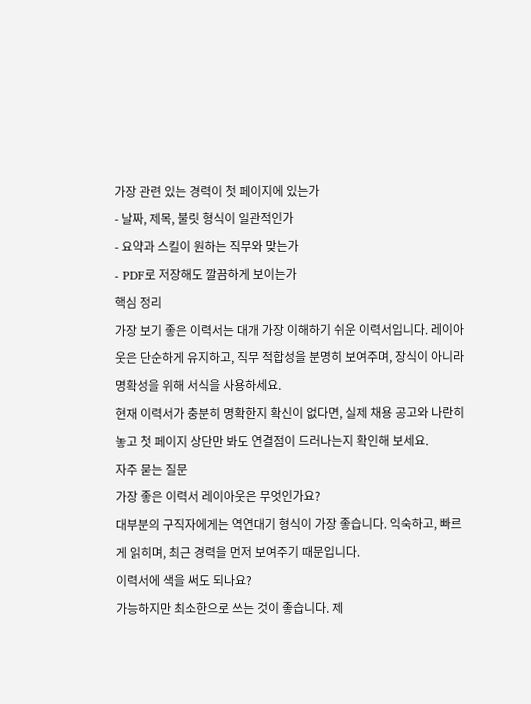가장 관련 있는 경력이 첫 페이지에 있는가
- 날짜, 제목, 불릿 형식이 일관적인가
- 요약과 스킬이 원하는 직무와 맞는가
- PDF로 저장해도 깔끔하게 보이는가
핵심 정리
가장 보기 좋은 이력서는 대개 가장 이해하기 쉬운 이력서입니다. 레이아웃은 단순하게 유지하고, 직무 적합성을 분명히 보여주며, 장식이 아니라 명확성을 위해 서식을 사용하세요.
현재 이력서가 충분히 명확한지 확신이 없다면, 실제 채용 공고와 나란히 놓고 첫 페이지 상단만 봐도 연결점이 드러나는지 확인해 보세요.
자주 묻는 질문
가장 좋은 이력서 레이아웃은 무엇인가요?
대부분의 구직자에게는 역연대기 형식이 가장 좋습니다. 익숙하고, 빠르게 읽히며, 최근 경력을 먼저 보여주기 때문입니다.
이력서에 색을 써도 되나요?
가능하지만 최소한으로 쓰는 것이 좋습니다. 제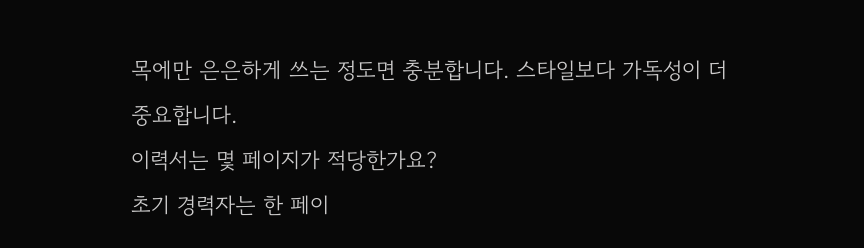목에만 은은하게 쓰는 정도면 충분합니다. 스타일보다 가독성이 더 중요합니다.
이력서는 몇 페이지가 적당한가요?
초기 경력자는 한 페이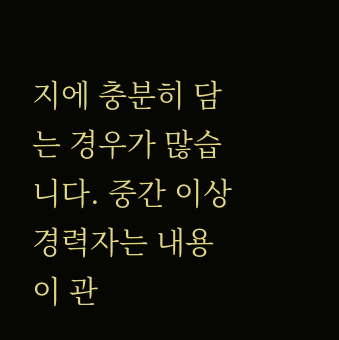지에 충분히 담는 경우가 많습니다. 중간 이상 경력자는 내용이 관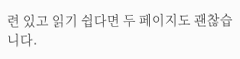련 있고 읽기 쉽다면 두 페이지도 괜찮습니다.